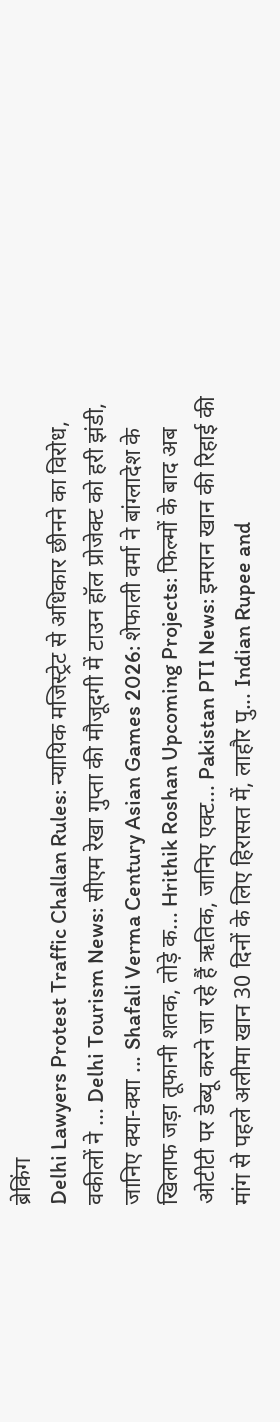ब्रेकिंग
Delhi Lawyers Protest Traffic Challan Rules: न्यायिक मजिस्ट्रेट से अधिकार छीनने का विरोध, वकीलों ने ... Delhi Tourism News: सीएम रेखा गुप्ता की मौजूदगी में टाउन हॉल प्रोजेक्ट को हरी झंडी, जानिए क्या-क्या ... Shafali Verma Century Asian Games 2026: शेफाली वर्मा ने बांग्लादेश के खिलाफ जड़ा तूफानी शतक, तोड़े क... Hrithik Roshan Upcoming Projects: फिल्मों के बाद अब ओटीटी पर डेब्यू करने जा रहे हैं ऋतिक, जानिए एक्ट... Pakistan PTI News: इमरान खान की रिहाई की मांग से पहले अलीमा खान 30 दिनों के लिए हिरासत में, लाहौर पु... Indian Rupee and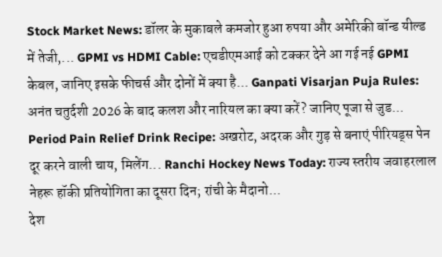Stock Market News: डॉलर के मुकाबले कमजोर हुआ रुपया और अमेरिकी बॉन्ड यील्ड में तेजी,... GPMI vs HDMI Cable: एचडीएमआई को टक्कर देने आ गई नई GPMI केबल, जानिए इसके फीचर्स और दोनों में क्या है... Ganpati Visarjan Puja Rules: अनंत चतुर्दशी 2026 के बाद कलश और नारियल का क्या करें? जानिए पूजा से जुड... Period Pain Relief Drink Recipe: अखरोट, अदरक और गुड़ से बनाएं पीरियड्स पेन दूर करने वाली चाय, मिलेंग... Ranchi Hockey News Today: राज्य स्तरीय जवाहरलाल नेहरू हॉकी प्रतियोगिता का दूसरा दिन; रांची के मैदानो...
देश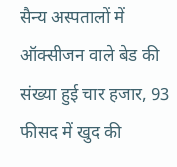सैन्य अस्पतालों में ऑक्सीजन वाले बेड की संख्या हुई चार हजार, 93 फीसद में खुद की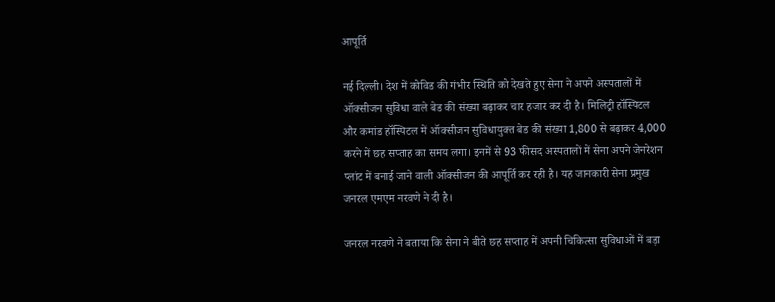आपूर्ति

नई दिल्ली। देश में कोविड की गंभीर स्थिति को देखते हुए सेना ने अपने अस्पतालों में ऑक्सीजन सुविधा वाले बेड की संख्या बढ़ाकर चार हजार कर दी है। मिलिट्री हॉस्पिटल और कमांड हॉस्पिटल में ऑक्सीजन सुविधायुक्त बेड की संख्या 1,800 से बढ़ाकर 4,000 करने में छह सप्ताह का समय लगा। इनमें से 93 फीसद अस्पतालों में सेना अपने जेनरेशन प्लांट में बनाई जाने वाली ऑक्सीजन की आपूर्ति कर रही है। यह जानकारी सेना प्रमुख जनरल एमएम नरवणे ने दी है।

जनरल नरवणे ने बताया कि सेना ने बीते छह सप्ताह में अपनी चिकित्सा सुविधाओं में बड़ा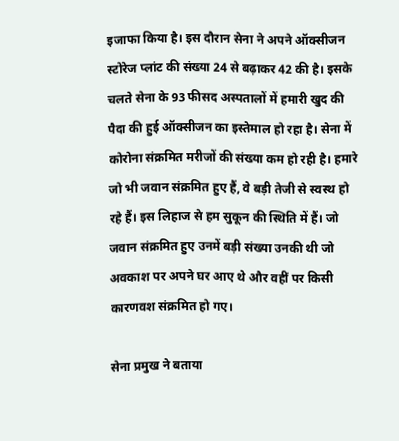इजाफा किया है। इस दौरान सेना ने अपने ऑक्सीजन स्टोरेज प्लांट की संख्या 24 से बढ़ाकर 42 की है। इसके चलते सेना के 93 फीसद अस्पतालों में हमारी खुद की पैदा की हुई ऑक्सीजन का इस्तेमाल हो रहा है। सेना में कोरोना संक्रमित मरीजों की संख्या कम हो रही है। हमारे जो भी जवान संक्रमित हुए हैं, वे बड़ी तेजी से स्वस्थ हो रहे हैं। इस लिहाज से हम सुकून की स्थिति में हैं। जो जवान संक्रमित हुए उनमें बड़ी संख्या उनकी थी जो अवकाश पर अपने घर आए थे और वहीं पर किसी कारणवश संक्रमित हो गए।

सेना प्रमुख ने बताया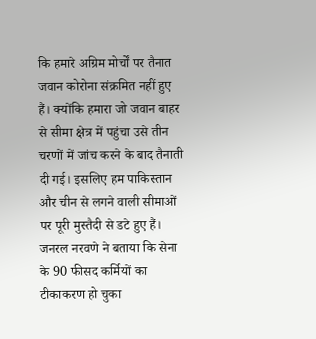कि हमारे अग्रिम मोर्चों पर तैनात जवान कोरोना संक्रमित नहीं हुए हैं। क्योंकि हमारा जो जवान बाहर से सीमा क्षेत्र में पहुंचा उसे तीन चरणों में जांच करने के बाद तैनाती दी गई। इसलिए हम पाकिस्तान और चीन से लगने वाली सीमाओं पर पूरी मुस्तैदी से डटे हुए हैं। जनरल नरवणे ने बताया कि सेना के 90 फीसद कर्मियों का टीकाकरण हो चुका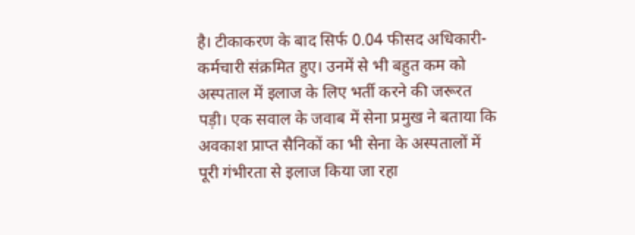है। टीकाकरण के बाद सिर्फ 0.04 फीसद अधिकारी-कर्मचारी संक्रमित हुए। उनमें से भी बहुत कम को अस्पताल में इलाज के लिए भर्ती करने की जरूरत पड़ी। एक सवाल के जवाब में सेना प्रमुख ने बताया कि अवकाश प्राप्त सैनिकों का भी सेना के अस्पतालों में पूरी गंभीरता से इलाज किया जा रहा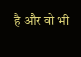है और वो भी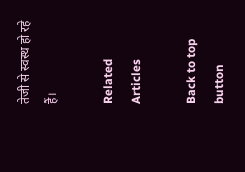तेजी से स्वस्थ हो रहे हैं।

Related Articles

Back to top button